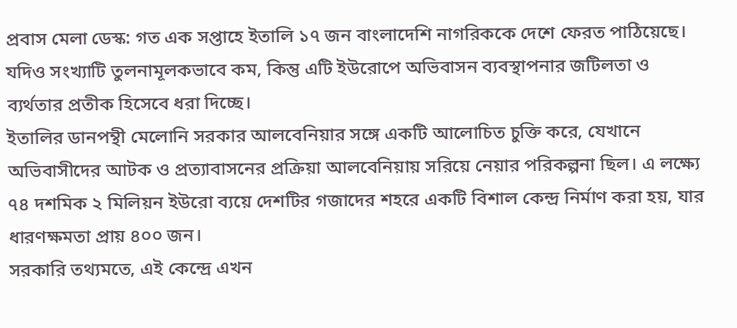প্রবাস মেলা ডেস্ক: গত এক সপ্তাহে ইতালি ১৭ জন বাংলাদেশি নাগরিককে দেশে ফেরত পাঠিয়েছে। যদিও সংখ্যাটি তুলনামূলকভাবে কম, কিন্তু এটি ইউরোপে অভিবাসন ব্যবস্থাপনার জটিলতা ও ব্যর্থতার প্রতীক হিসেবে ধরা দিচ্ছে।
ইতালির ডানপন্থী মেলোনি সরকার আলবেনিয়ার সঙ্গে একটি আলোচিত চুক্তি করে, যেখানে অভিবাসীদের আটক ও প্রত্যাবাসনের প্রক্রিয়া আলবেনিয়ায় সরিয়ে নেয়ার পরিকল্পনা ছিল। এ লক্ষ্যে ৭৪ দশমিক ২ মিলিয়ন ইউরো ব্যয়ে দেশটির গজাদের শহরে একটি বিশাল কেন্দ্র নির্মাণ করা হয়, যার ধারণক্ষমতা প্রায় ৪০০ জন।
সরকারি তথ্যমতে, এই কেন্দ্রে এখন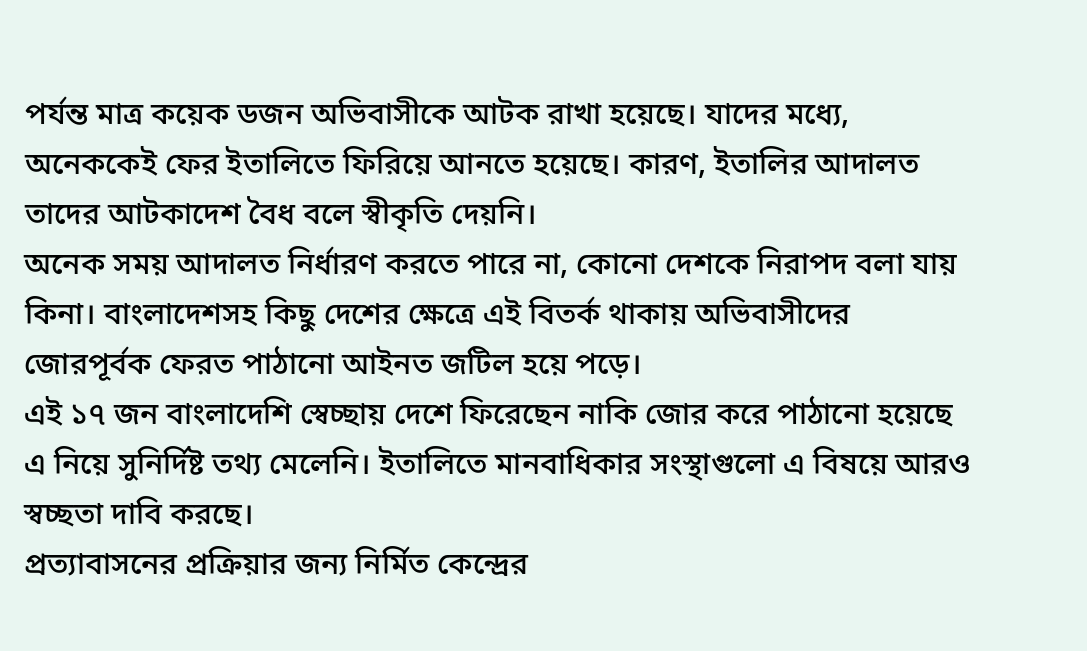পর্যন্ত মাত্র কয়েক ডজন অভিবাসীকে আটক রাখা হয়েছে। যাদের মধ্যে, অনেককেই ফের ইতালিতে ফিরিয়ে আনতে হয়েছে। কারণ, ইতালির আদালত তাদের আটকাদেশ বৈধ বলে স্বীকৃতি দেয়নি।
অনেক সময় আদালত নির্ধারণ করতে পারে না, কোনো দেশকে নিরাপদ বলা যায় কিনা। বাংলাদেশসহ কিছু দেশের ক্ষেত্রে এই বিতর্ক থাকায় অভিবাসীদের জোরপূর্বক ফেরত পাঠানো আইনত জটিল হয়ে পড়ে।
এই ১৭ জন বাংলাদেশি স্বেচ্ছায় দেশে ফিরেছেন নাকি জোর করে পাঠানো হয়েছে এ নিয়ে সুনির্দিষ্ট তথ্য মেলেনি। ইতালিতে মানবাধিকার সংস্থাগুলো এ বিষয়ে আরও স্বচ্ছতা দাবি করছে।
প্রত্যাবাসনের প্রক্রিয়ার জন্য নির্মিত কেন্দ্রের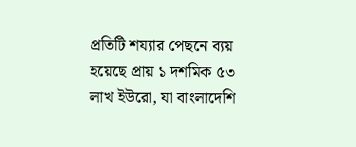প্রতিটি শয্যার পেছনে ব্যয় হয়েছে প্রায় ১ দশমিক ৫৩ লাখ ইউরো, যা বাংলাদেশি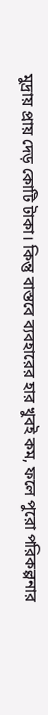মুদ্রায় প্রায় দেড় কোটি টাকা। কিন্তু বাস্তবে ব্যবহারের হার খুবই কম, ফলে পুরো পরিকল্পনার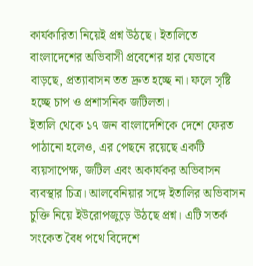কার্যকারিতা নিয়েই প্রশ্ন উঠছে। ইতালিতে বাংলাদেশের অভিবাসী প্রবেশের হার যেভাবে বাড়ছে, প্রত্যাবাসন তত দ্রুত হচ্ছে না। ফলে সৃষ্টি হচ্ছে চাপ ও প্রশাসনিক জটিলতা।
ইতালি থেকে ১৭ জন বাংলাদেশিকে দেশে ফেরত পাঠানো হলেও, এর পেছনে রয়েছে একটি ব্যয়সাপেক্ষ, জটিল এবং অকার্যকর অভিবাসন ব্যবস্থার চিত্র। আলবেনিয়ার সঙ্গে ইতালির অভিবাসন চুক্তি নিয়ে ইউরোপজুড়ে উঠছে প্রশ্ন। এটি সতর্ক সংকেত বৈধ পথে বিদেশে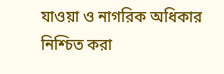যাওয়া ও নাগরিক অধিকার নিশ্চিত করা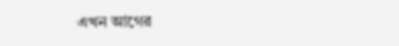এখন আগের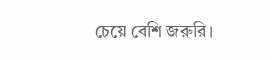চেয়ে বেশি জরুরি।